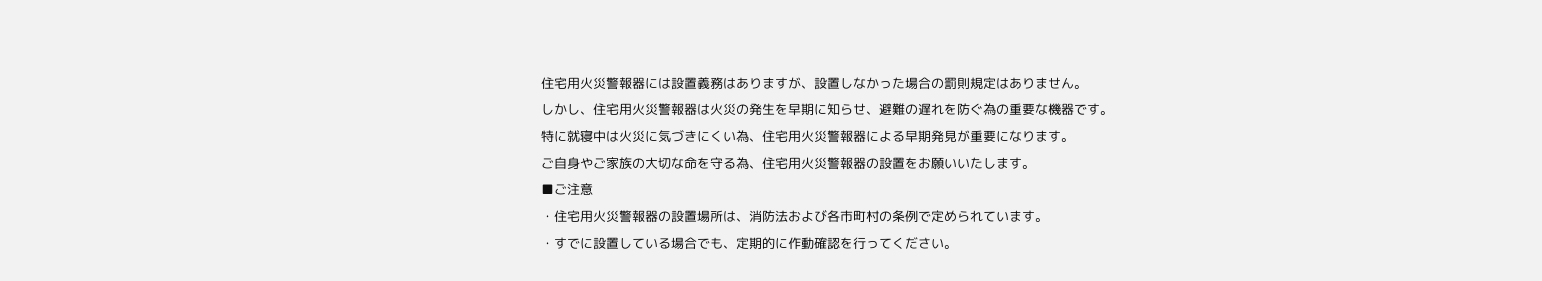住宅用火災警報器には設置義務はありますが、設置しなかった場合の罰則規定はありません。
しかし、住宅用火災警報器は火災の発生を早期に知らせ、避難の遅れを防ぐ為の重要な機器です。
特に就寝中は火災に気づきにくい為、住宅用火災警報器による早期発見が重要になります。
ご自身やご家族の大切な命を守る為、住宅用火災警報器の設置をお願いいたします。
■ご注意
・住宅用火災警報器の設置場所は、消防法および各市町村の条例で定められています。
・すでに設置している場合でも、定期的に作動確認を行ってください。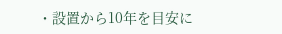・設置から10年を目安に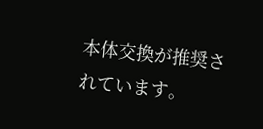本体交換が推奨されています。